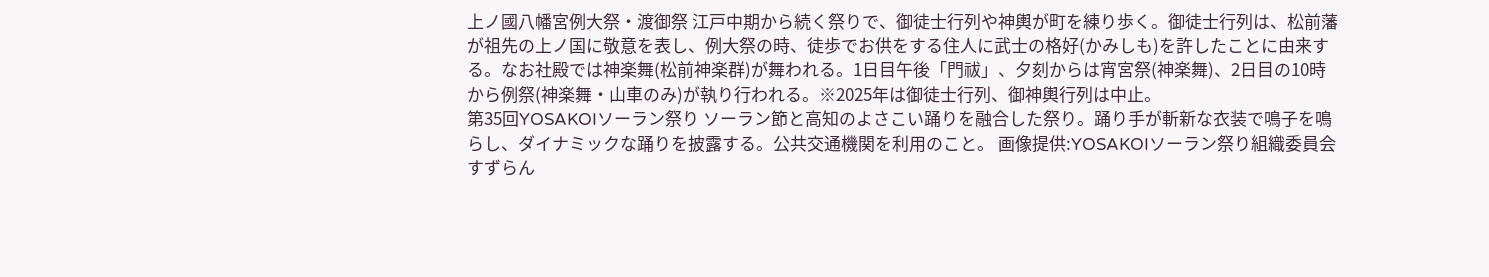上ノ國八幡宮例大祭・渡御祭 江戸中期から続く祭りで、御徒士行列や神輿が町を練り歩く。御徒士行列は、松前藩が祖先の上ノ国に敬意を表し、例大祭の時、徒歩でお供をする住人に武士の格好(かみしも)を許したことに由来する。なお社殿では神楽舞(松前神楽群)が舞われる。1日目午後「門祓」、夕刻からは宵宮祭(神楽舞)、2日目の10時から例祭(神楽舞・山車のみ)が執り行われる。※2025年は御徒士行列、御神輿行列は中止。
第35回YOSAKOIソーラン祭り ソーラン節と高知のよさこい踊りを融合した祭り。踊り手が斬新な衣装で鳴子を鳴らし、ダイナミックな踊りを披露する。公共交通機関を利用のこと。 画像提供:YOSAKOIソーラン祭り組織委員会
すずらん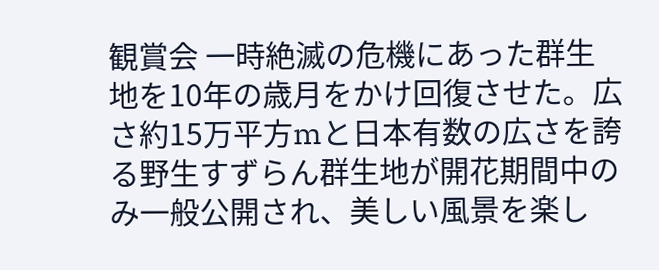観賞会 一時絶滅の危機にあった群生地を10年の歳月をかけ回復させた。広さ約15万平方mと日本有数の広さを誇る野生すずらん群生地が開花期間中のみ一般公開され、美しい風景を楽し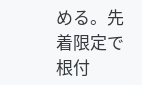める。先着限定で根付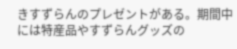きすずらんのプレゼントがある。期間中には特産品やすずらんグッズの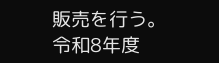販売を行う。令和8年度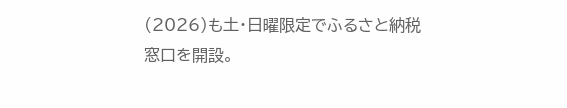(2026)も土・日曜限定でふるさと納税窓口を開設。